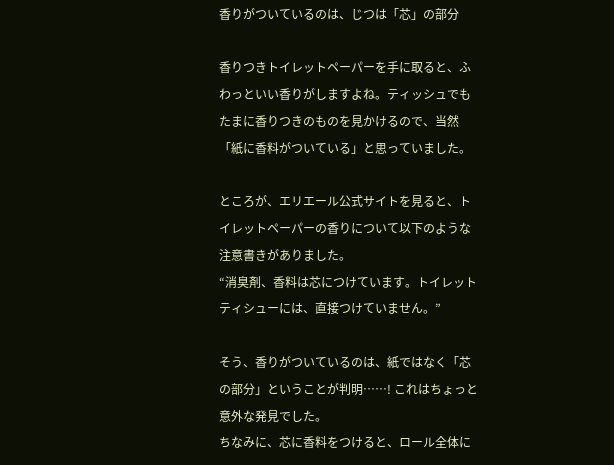香りがついているのは、じつは「芯」の部分

香りつきトイレットペーパーを手に取ると、ふわっといい香りがしますよね。ティッシュでもたまに香りつきのものを見かけるので、当然「紙に香料がついている」と思っていました。

ところが、エリエール公式サイトを見ると、トイレットペーパーの香りについて以下のような注意書きがありました。
“消臭剤、香料は芯につけています。トイレットティシューには、直接つけていません。”

そう、香りがついているのは、紙ではなく「芯の部分」ということが判明……! これはちょっと意外な発見でした。
ちなみに、芯に香料をつけると、ロール全体に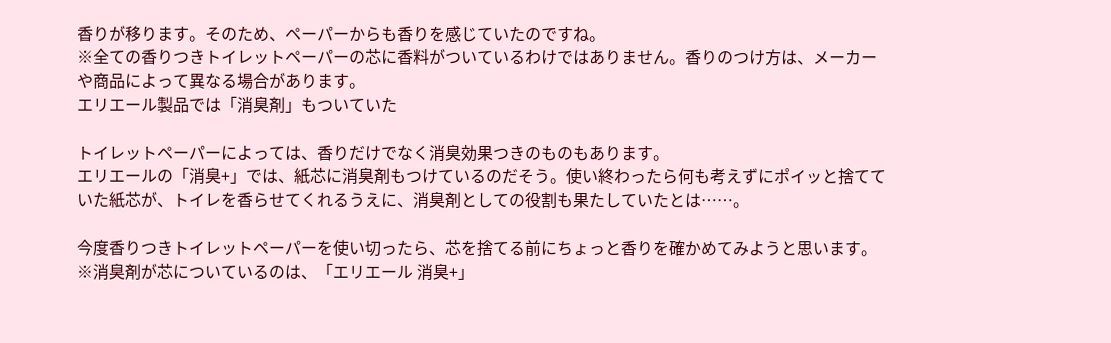香りが移ります。そのため、ペーパーからも香りを感じていたのですね。
※全ての香りつきトイレットペーパーの芯に香料がついているわけではありません。香りのつけ方は、メーカーや商品によって異なる場合があります。
エリエール製品では「消臭剤」もついていた

トイレットペーパーによっては、香りだけでなく消臭効果つきのものもあります。
エリエールの「消臭+」では、紙芯に消臭剤もつけているのだそう。使い終わったら何も考えずにポイッと捨てていた紙芯が、トイレを香らせてくれるうえに、消臭剤としての役割も果たしていたとは……。

今度香りつきトイレットペーパーを使い切ったら、芯を捨てる前にちょっと香りを確かめてみようと思います。
※消臭剤が芯についているのは、「エリエール 消臭+」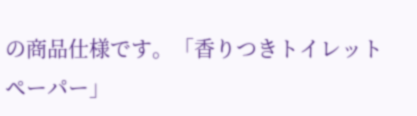の商品仕様です。「香りつきトイレットペーパー」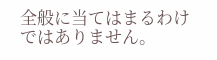全般に当てはまるわけではありません。